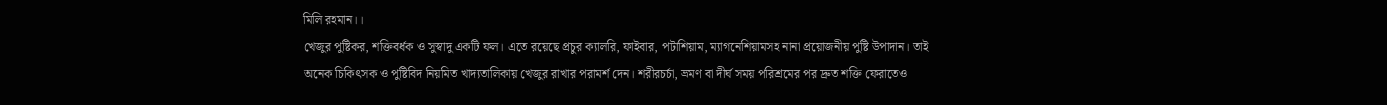মিলি রহমান।।
খেজুর পুষ্টিকর, শক্তিবর্ধক ও সুস্বাদু একটি ফল। এতে রয়েছে প্রচুর ক্যালরি, ফাইবার, পটাশিয়াম, ম্যাগনেশিয়ামসহ নানা প্রয়োজনীয় পুষ্টি উপাদান। তাই অনেক চিকিৎসক ও পুষ্টিবিদ নিয়মিত খাদ্যতালিকায় খেজুর রাখার পরামর্শ দেন। শরীরচর্চা, ভ্রমণ বা দীর্ঘ সময় পরিশ্রমের পর দ্রুত শক্তি ফেরাতেও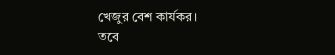খেজুর বেশ কার্যকর।
তবে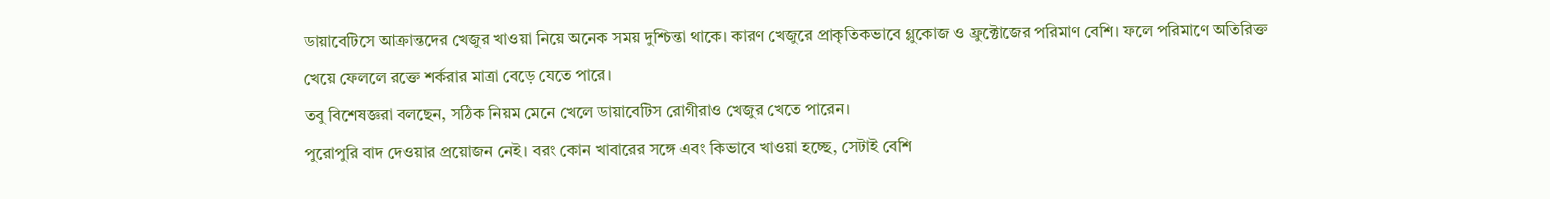ডায়াবেটিসে আক্রান্তদের খেজুর খাওয়া নিয়ে অনেক সময় দুশ্চিন্তা থাকে। কারণ খেজুরে প্রাকৃতিকভাবে গ্লুকোজ ও ফ্রুক্টোজের পরিমাণ বেশি। ফলে পরিমাণে অতিরিক্ত খেয়ে ফেললে রক্তে শর্করার মাত্রা বেড়ে যেতে পারে।
তবু বিশেষজ্ঞরা বলছেন, সঠিক নিয়ম মেনে খেলে ডায়াবেটিস রোগীরাও খেজুর খেতে পারেন।
পুরোপুরি বাদ দেওয়ার প্রয়োজন নেই। বরং কোন খাবারের সঙ্গে এবং কিভাবে খাওয়া হচ্ছে, সেটাই বেশি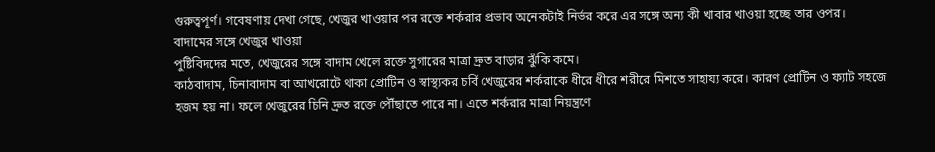গুরুত্বপূর্ণ। গবেষণায় দেখা গেছে, খেজুর খাওয়ার পর রক্তে শর্করার প্রভাব অনেকটাই নির্ভর করে এর সঙ্গে অন্য কী খাবার খাওয়া হচ্ছে তার ওপর।
বাদামের সঙ্গে খেজুর খাওয়া
পুষ্টিবিদদের মতে, খেজুরের সঙ্গে বাদাম খেলে রক্তে সুগারের মাত্রা দ্রুত বাড়ার ঝুঁকি কমে।
কাঠবাদাম, চিনাবাদাম বা আখরোটে থাকা প্রোটিন ও স্বাস্থ্যকর চর্বি খেজুরের শর্করাকে ধীরে ধীরে শরীরে মিশতে সাহায্য করে। কারণ প্রোটিন ও ফ্যাট সহজে হজম হয় না। ফলে খেজুরের চিনি দ্রুত রক্তে পৌঁছাতে পারে না। এতে শর্করার মাত্রা নিয়ন্ত্রণে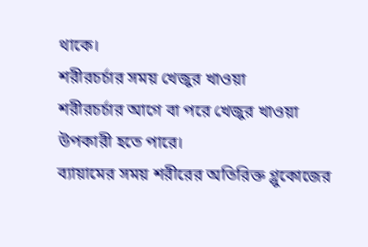থাকে।
শরীরচর্চার সময় খেজুর খাওয়া
শরীরচর্চার আগে বা পরে খেজুর খাওয়া উপকারী হতে পারে।
ব্যায়ামের সময় শরীরের অতিরিক্ত গ্লুকোজের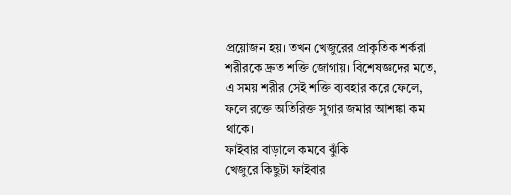প্রয়োজন হয়। তখন খেজুরের প্রাকৃতিক শর্করা শরীরকে দ্রুত শক্তি জোগায়। বিশেষজ্ঞদের মতে, এ সময় শরীর সেই শক্তি ব্যবহার করে ফেলে, ফলে রক্তে অতিরিক্ত সুগার জমার আশঙ্কা কম থাকে।
ফাইবার বাড়ালে কমবে ঝুঁকি
খেজুরে কিছুটা ফাইবার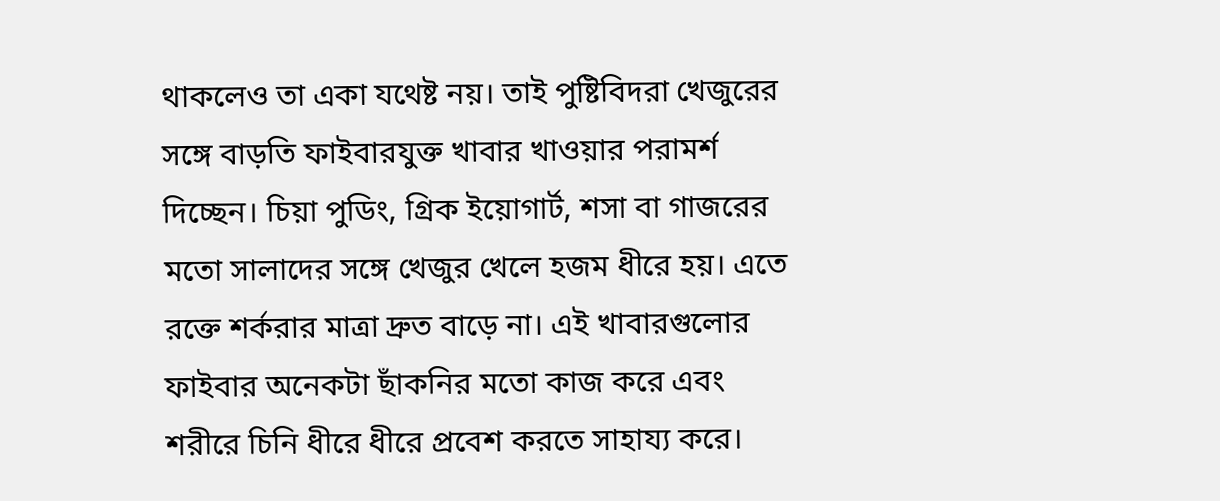থাকলেও তা একা যথেষ্ট নয়। তাই পুষ্টিবিদরা খেজুরের সঙ্গে বাড়তি ফাইবারযুক্ত খাবার খাওয়ার পরামর্শ দিচ্ছেন। চিয়া পুডিং, গ্রিক ইয়োগার্ট, শসা বা গাজরের মতো সালাদের সঙ্গে খেজুর খেলে হজম ধীরে হয়। এতে রক্তে শর্করার মাত্রা দ্রুত বাড়ে না। এই খাবারগুলোর ফাইবার অনেকটা ছাঁকনির মতো কাজ করে এবং শরীরে চিনি ধীরে ধীরে প্রবেশ করতে সাহায্য করে।